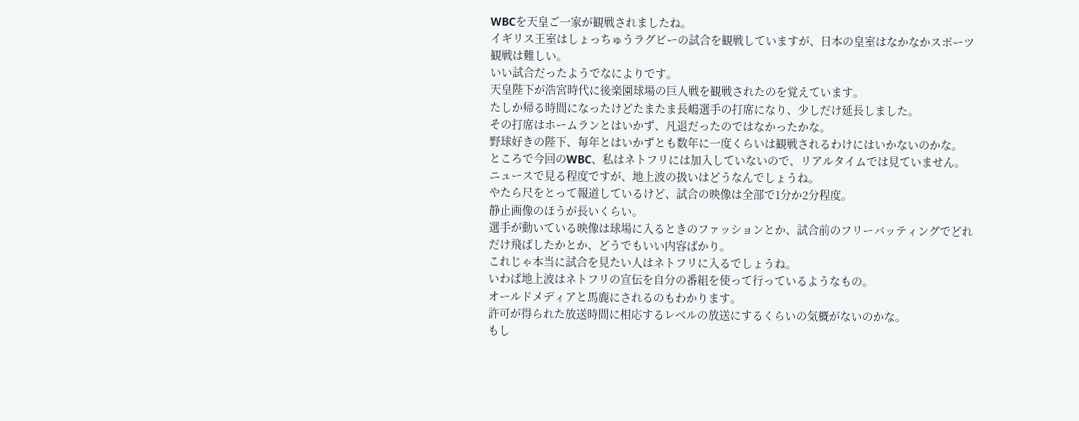WBCを天皇ご一家が観戦されましたね。
イギリス王室はしょっちゅうラグビーの試合を観戦していますが、日本の皇室はなかなかスポーツ観戦は難しい。
いい試合だったようでなによりです。
天皇陛下が浩宮時代に後楽園球場の巨人戦を観戦されたのを覚えています。
たしか帰る時間になったけどたまたま長嶋選手の打席になり、少しだけ延長しました。
その打席はホームランとはいかず、凡退だったのではなかったかな。
野球好きの陛下、毎年とはいかずとも数年に一度くらいは観戦されるわけにはいかないのかな。
ところで今回のWBC、私はネトフリには加入していないので、リアルタイムでは見ていません。
ニュースで見る程度ですが、地上波の扱いはどうなんでしょうね。
やたら尺をとって報道しているけど、試合の映像は全部で1分か2分程度。
静止画像のほうが長いくらい。
選手が動いている映像は球場に入るときのファッションとか、試合前のフリーバッティングでどれだけ飛ばしたかとか、どうでもいい内容ばかり。
これじゃ本当に試合を見たい人はネトフリに入るでしょうね。
いわば地上波はネトフリの宣伝を自分の番組を使って行っているようなもの。
オールドメディアと馬鹿にされるのもわかります。
許可が得られた放送時間に相応するレベルの放送にするくらいの気概がないのかな。
もし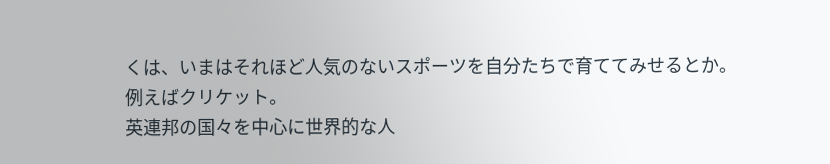くは、いまはそれほど人気のないスポーツを自分たちで育ててみせるとか。
例えばクリケット。
英連邦の国々を中心に世界的な人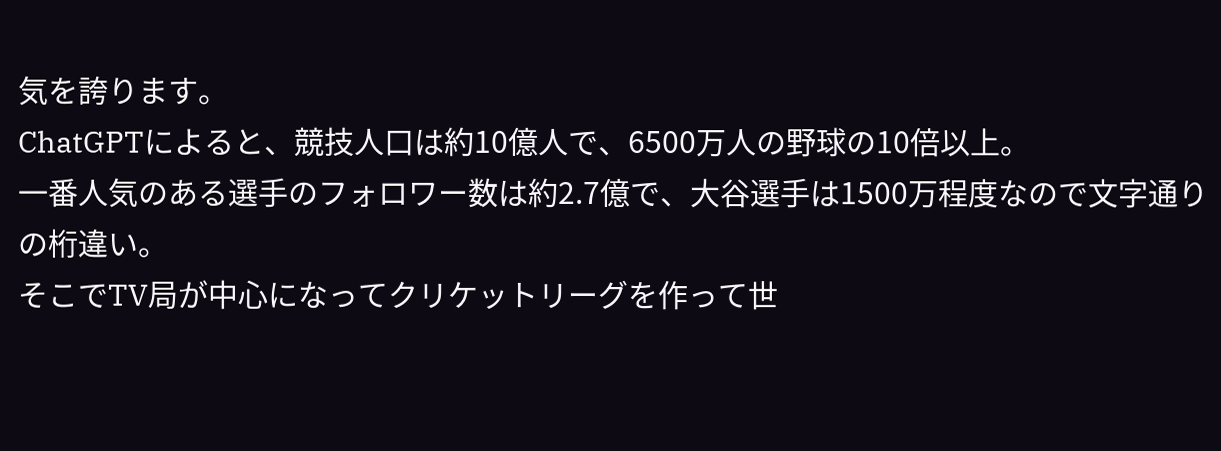気を誇ります。
ChatGPTによると、競技人口は約10億人で、6500万人の野球の10倍以上。
一番人気のある選手のフォロワー数は約2.7億で、大谷選手は1500万程度なので文字通りの桁違い。
そこでTV局が中心になってクリケットリーグを作って世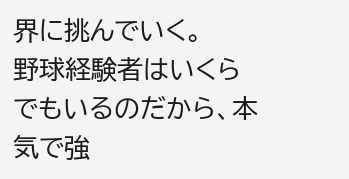界に挑んでいく。
野球経験者はいくらでもいるのだから、本気で強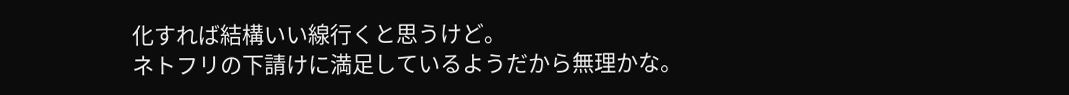化すれば結構いい線行くと思うけど。
ネトフリの下請けに満足しているようだから無理かな。